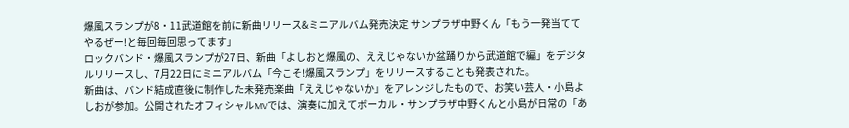爆風スランプが8・11武道館を前に新曲リリース&ミニアルバム発売決定 サンプラザ中野くん「もう一発当ててやるぜー!と毎回毎回思ってます」
ロックバンド・爆風スランプが27日、新曲「よしおと爆風の、ええじゃないか盆踊りから武道館で編」をデジタルリリースし、7月22日にミニアルバム「今こそ!爆風スランプ」をリリースすることも発表された。
新曲は、バンド結成直後に制作した未発売楽曲「ええじゃないか」をアレンジしたもので、お笑い芸人・小島よしおが参加。公開されたオフィシャルMVでは、演奏に加えてボーカル・サンプラザ中野くんと小島が日常の「あ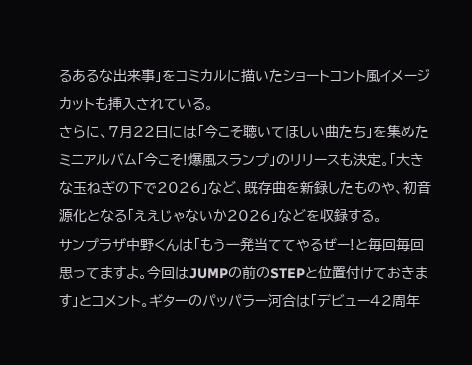るあるな出来事」をコミカルに描いたショートコント風イメージカットも挿入されている。
さらに、7月22日には「今こそ聴いてほしい曲たち」を集めたミニアルバム「今こそ!爆風スランプ」のリリースも決定。「大きな玉ねぎの下で2026」など、既存曲を新録したものや、初音源化となる「ええじゃないか2026」などを収録する。
サンプラザ中野くんは「もう一発当ててやるぜー!と毎回毎回思ってますよ。今回はJUMPの前のSTEPと位置付けておきます」とコメント。ギターのパッパラー河合は「デビュー42周年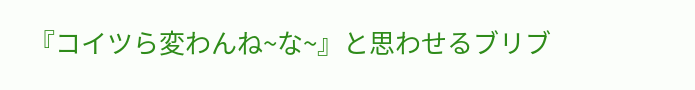『コイツら変わんね~な~』と思わせるブリブ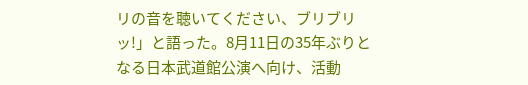リの音を聴いてください、ブリブリッ!」と語った。8月11日の35年ぶりとなる日本武道館公演へ向け、活動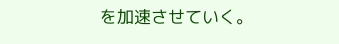を加速させていく。